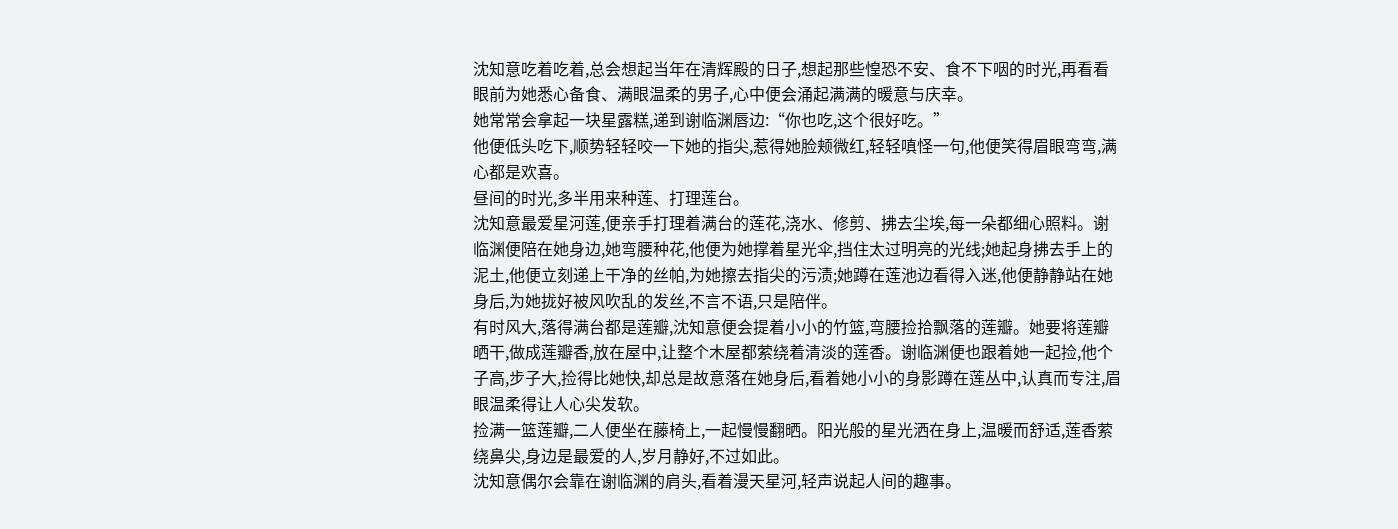沈知意吃着吃着,总会想起当年在清辉殿的日子,想起那些惶恐不安、食不下咽的时光,再看看眼前为她悉心备食、满眼温柔的男子,心中便会涌起满满的暖意与庆幸。
她常常会拿起一块星露糕,递到谢临渊唇边:“你也吃,这个很好吃。”
他便低头吃下,顺势轻轻咬一下她的指尖,惹得她脸颊微红,轻轻嗔怪一句,他便笑得眉眼弯弯,满心都是欢喜。
昼间的时光,多半用来种莲、打理莲台。
沈知意最爱星河莲,便亲手打理着满台的莲花,浇水、修剪、拂去尘埃,每一朵都细心照料。谢临渊便陪在她身边,她弯腰种花,他便为她撑着星光伞,挡住太过明亮的光线;她起身拂去手上的泥土,他便立刻递上干净的丝帕,为她擦去指尖的污渍;她蹲在莲池边看得入迷,他便静静站在她身后,为她拢好被风吹乱的发丝,不言不语,只是陪伴。
有时风大,落得满台都是莲瓣,沈知意便会提着小小的竹篮,弯腰捡拾飘落的莲瓣。她要将莲瓣晒干,做成莲瓣香,放在屋中,让整个木屋都萦绕着清淡的莲香。谢临渊便也跟着她一起捡,他个子高,步子大,捡得比她快,却总是故意落在她身后,看着她小小的身影蹲在莲丛中,认真而专注,眉眼温柔得让人心尖发软。
捡满一篮莲瓣,二人便坐在藤椅上,一起慢慢翻晒。阳光般的星光洒在身上,温暖而舒适,莲香萦绕鼻尖,身边是最爱的人,岁月静好,不过如此。
沈知意偶尔会靠在谢临渊的肩头,看着漫天星河,轻声说起人间的趣事。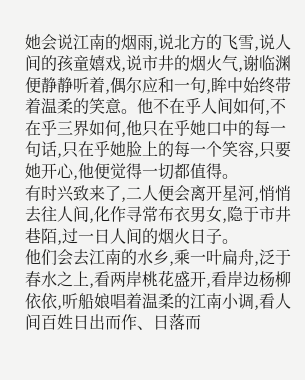她会说江南的烟雨,说北方的飞雪,说人间的孩童嬉戏,说市井的烟火气,谢临渊便静静听着,偶尔应和一句,眸中始终带着温柔的笑意。他不在乎人间如何,不在乎三界如何,他只在乎她口中的每一句话,只在乎她脸上的每一个笑容,只要她开心,他便觉得一切都值得。
有时兴致来了,二人便会离开星河,悄悄去往人间,化作寻常布衣男女,隐于市井巷陌,过一日人间的烟火日子。
他们会去江南的水乡,乘一叶扁舟,泛于春水之上,看两岸桃花盛开,看岸边杨柳依依,听船娘唱着温柔的江南小调,看人间百姓日出而作、日落而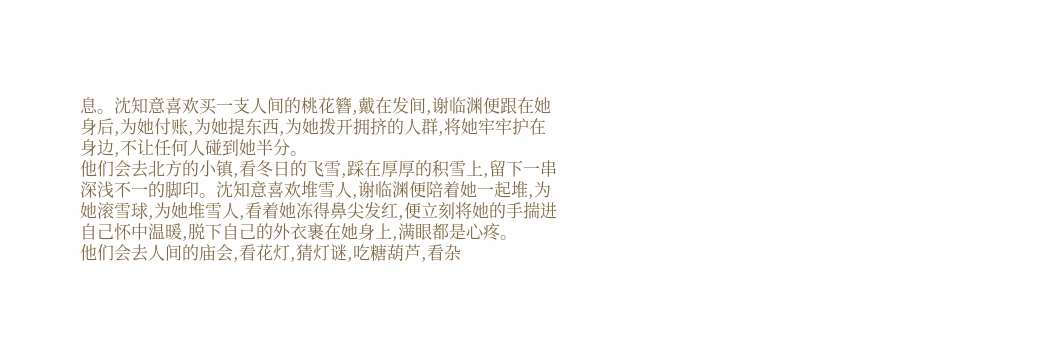息。沈知意喜欢买一支人间的桃花簪,戴在发间,谢临渊便跟在她身后,为她付账,为她提东西,为她拨开拥挤的人群,将她牢牢护在身边,不让任何人碰到她半分。
他们会去北方的小镇,看冬日的飞雪,踩在厚厚的积雪上,留下一串深浅不一的脚印。沈知意喜欢堆雪人,谢临渊便陪着她一起堆,为她滚雪球,为她堆雪人,看着她冻得鼻尖发红,便立刻将她的手揣进自己怀中温暖,脱下自己的外衣裹在她身上,满眼都是心疼。
他们会去人间的庙会,看花灯,猜灯谜,吃糖葫芦,看杂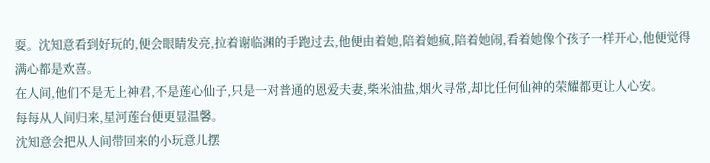耍。沈知意看到好玩的,便会眼睛发亮,拉着谢临渊的手跑过去,他便由着她,陪着她疯,陪着她闹,看着她像个孩子一样开心,他便觉得满心都是欢喜。
在人间,他们不是无上神君,不是莲心仙子,只是一对普通的恩爱夫妻,柴米油盐,烟火寻常,却比任何仙神的荣耀都更让人心安。
每每从人间归来,星河莲台便更显温馨。
沈知意会把从人间带回来的小玩意儿摆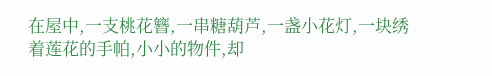在屋中,一支桃花簪,一串糖葫芦,一盏小花灯,一块绣着莲花的手帕,小小的物件,却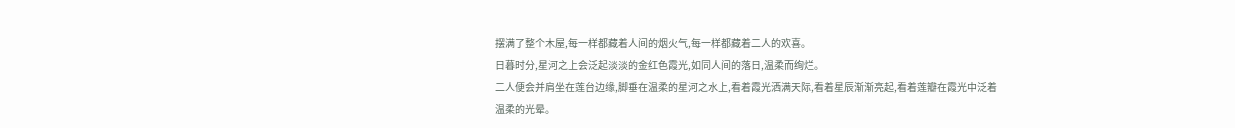摆满了整个木屋,每一样都藏着人间的烟火气,每一样都藏着二人的欢喜。
日暮时分,星河之上会泛起淡淡的金红色霞光,如同人间的落日,温柔而绚烂。
二人便会并肩坐在莲台边缘,脚垂在温柔的星河之水上,看着霞光洒满天际,看着星辰渐渐亮起,看着莲瓣在霞光中泛着温柔的光晕。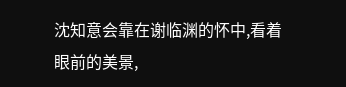沈知意会靠在谢临渊的怀中,看着眼前的美景,